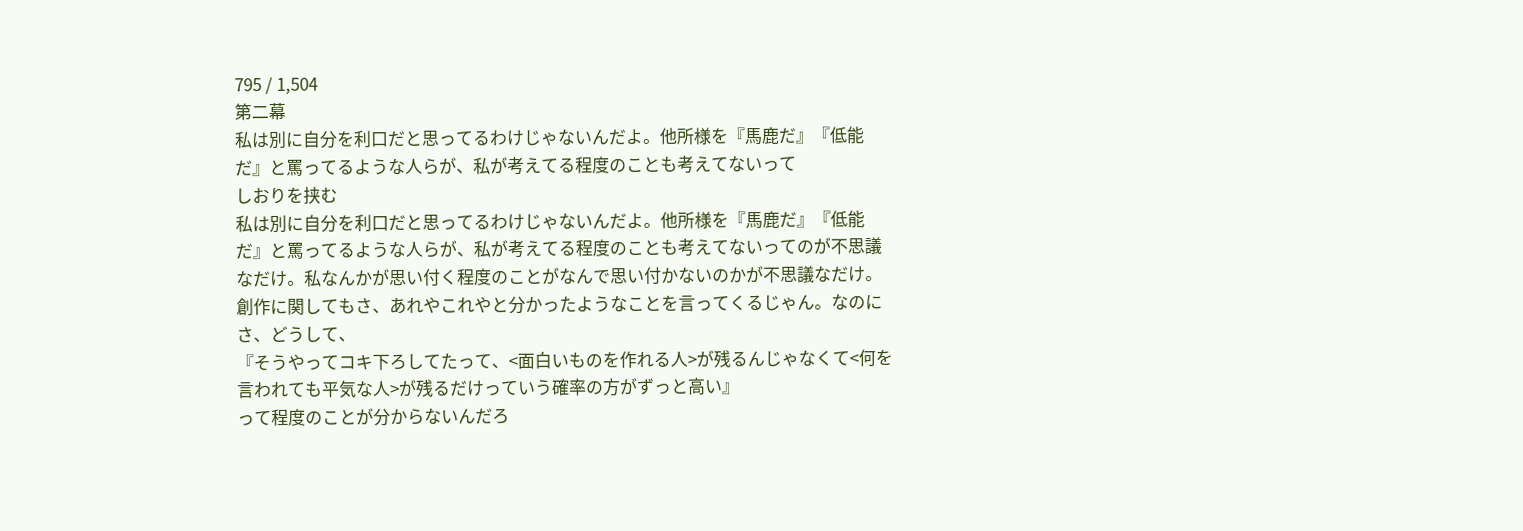795 / 1,504
第二幕
私は別に自分を利口だと思ってるわけじゃないんだよ。他所様を『馬鹿だ』『低能だ』と罵ってるような人らが、私が考えてる程度のことも考えてないって
しおりを挟む
私は別に自分を利口だと思ってるわけじゃないんだよ。他所様を『馬鹿だ』『低能だ』と罵ってるような人らが、私が考えてる程度のことも考えてないってのが不思議なだけ。私なんかが思い付く程度のことがなんで思い付かないのかが不思議なだけ。
創作に関してもさ、あれやこれやと分かったようなことを言ってくるじゃん。なのにさ、どうして、
『そうやってコキ下ろしてたって、<面白いものを作れる人>が残るんじゃなくて<何を言われても平気な人>が残るだけっていう確率の方がずっと高い』
って程度のことが分からないんだろ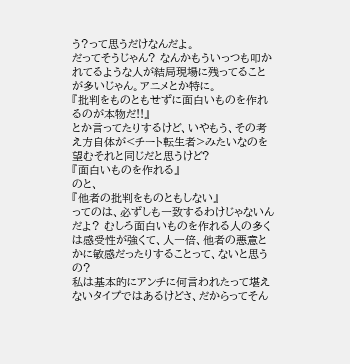う?って思うだけなんだよ。
だってそうじゃん? なんかもういっつも叩かれてるような人が結局現場に残ってることが多いじゃん。アニメとか特に。
『批判をものともせずに面白いものを作れるのが本物だ!!』
とか言ってたりするけど、いやもう、その考え方自体が<チート転生者>みたいなのを望むそれと同じだと思うけど?
『面白いものを作れる』
のと、
『他者の批判をものともしない』
ってのは、必ずしも一致するわけじゃないんだよ? むしろ面白いものを作れる人の多くは感受性が強くて、人一倍、他者の悪意とかに敏感だったりすることって、ないと思うの?
私は基本的にアンチに何言われたって堪えないタイプではあるけどさ、だからってそん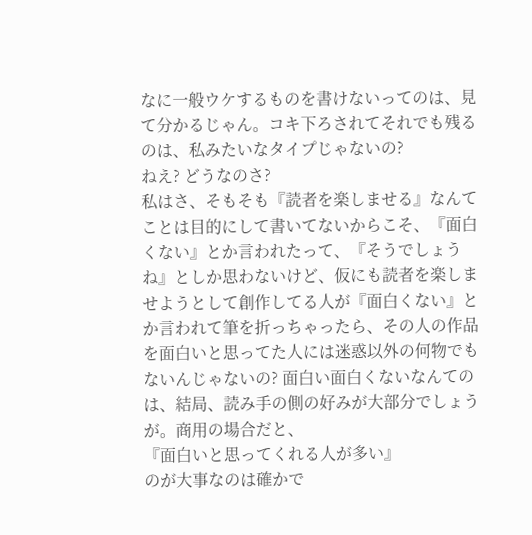なに一般ウケするものを書けないってのは、見て分かるじゃん。コキ下ろされてそれでも残るのは、私みたいなタイプじゃないの?
ねえ? どうなのさ?
私はさ、そもそも『読者を楽しませる』なんてことは目的にして書いてないからこそ、『面白くない』とか言われたって、『そうでしょうね』としか思わないけど、仮にも読者を楽しませようとして創作してる人が『面白くない』とか言われて筆を折っちゃったら、その人の作品を面白いと思ってた人には迷惑以外の何物でもないんじゃないの? 面白い面白くないなんてのは、結局、読み手の側の好みが大部分でしょうが。商用の場合だと、
『面白いと思ってくれる人が多い』
のが大事なのは確かで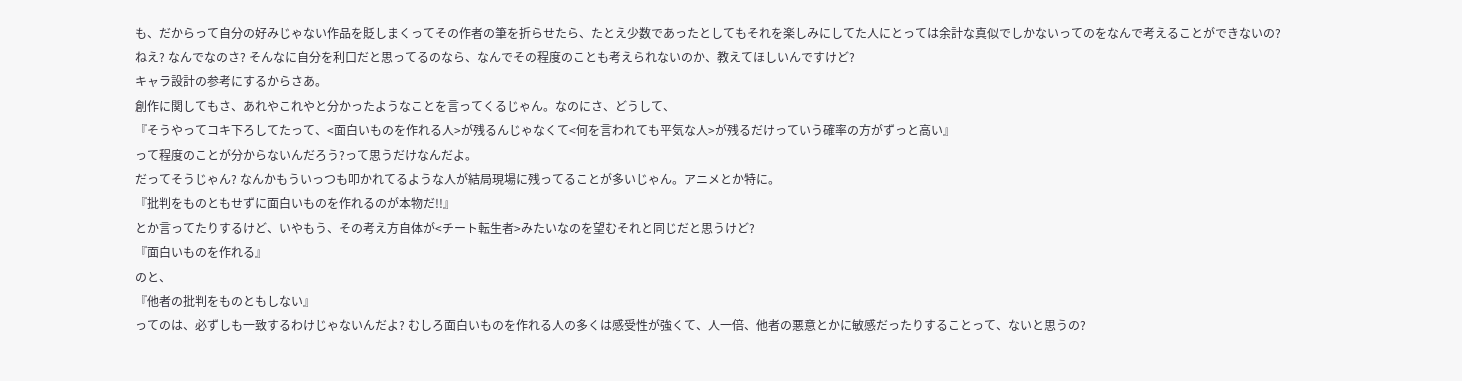も、だからって自分の好みじゃない作品を貶しまくってその作者の筆を折らせたら、たとえ少数であったとしてもそれを楽しみにしてた人にとっては余計な真似でしかないってのをなんで考えることができないの?
ねえ? なんでなのさ? そんなに自分を利口だと思ってるのなら、なんでその程度のことも考えられないのか、教えてほしいんですけど?
キャラ設計の参考にするからさあ。
創作に関してもさ、あれやこれやと分かったようなことを言ってくるじゃん。なのにさ、どうして、
『そうやってコキ下ろしてたって、<面白いものを作れる人>が残るんじゃなくて<何を言われても平気な人>が残るだけっていう確率の方がずっと高い』
って程度のことが分からないんだろう?って思うだけなんだよ。
だってそうじゃん? なんかもういっつも叩かれてるような人が結局現場に残ってることが多いじゃん。アニメとか特に。
『批判をものともせずに面白いものを作れるのが本物だ!!』
とか言ってたりするけど、いやもう、その考え方自体が<チート転生者>みたいなのを望むそれと同じだと思うけど?
『面白いものを作れる』
のと、
『他者の批判をものともしない』
ってのは、必ずしも一致するわけじゃないんだよ? むしろ面白いものを作れる人の多くは感受性が強くて、人一倍、他者の悪意とかに敏感だったりすることって、ないと思うの?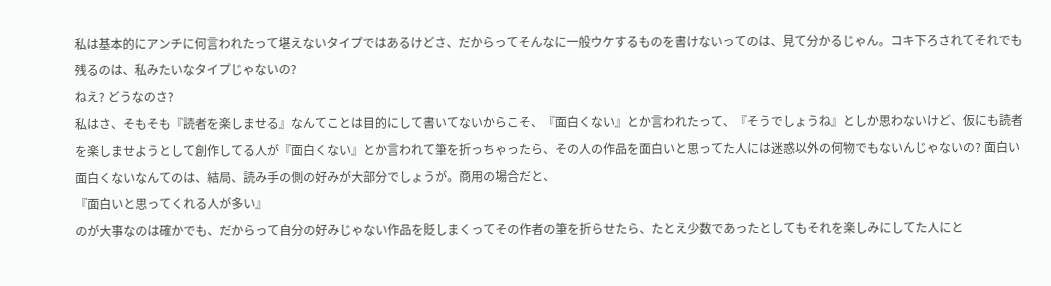私は基本的にアンチに何言われたって堪えないタイプではあるけどさ、だからってそんなに一般ウケするものを書けないってのは、見て分かるじゃん。コキ下ろされてそれでも残るのは、私みたいなタイプじゃないの?
ねえ? どうなのさ?
私はさ、そもそも『読者を楽しませる』なんてことは目的にして書いてないからこそ、『面白くない』とか言われたって、『そうでしょうね』としか思わないけど、仮にも読者を楽しませようとして創作してる人が『面白くない』とか言われて筆を折っちゃったら、その人の作品を面白いと思ってた人には迷惑以外の何物でもないんじゃないの? 面白い面白くないなんてのは、結局、読み手の側の好みが大部分でしょうが。商用の場合だと、
『面白いと思ってくれる人が多い』
のが大事なのは確かでも、だからって自分の好みじゃない作品を貶しまくってその作者の筆を折らせたら、たとえ少数であったとしてもそれを楽しみにしてた人にと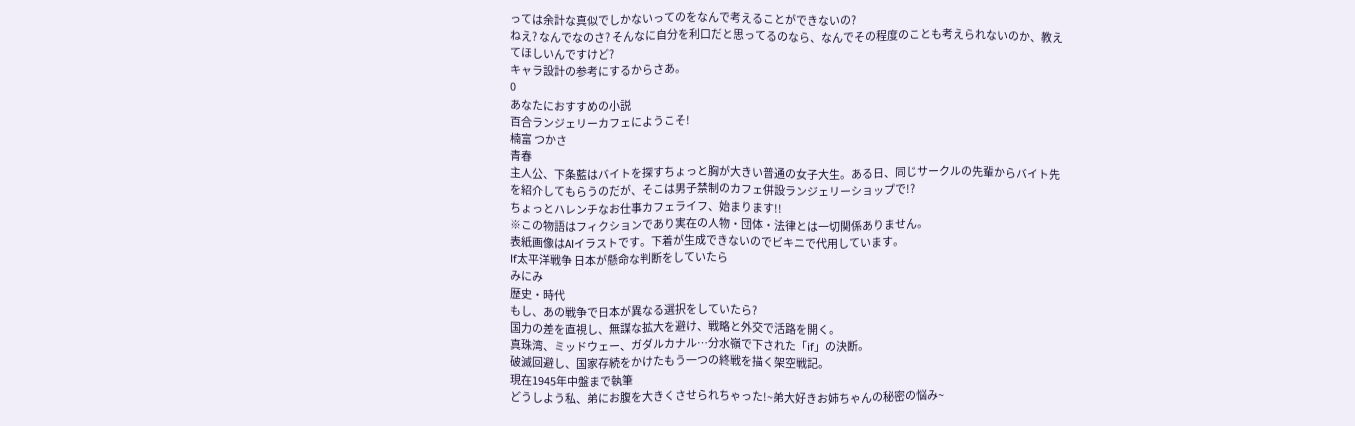っては余計な真似でしかないってのをなんで考えることができないの?
ねえ? なんでなのさ? そんなに自分を利口だと思ってるのなら、なんでその程度のことも考えられないのか、教えてほしいんですけど?
キャラ設計の参考にするからさあ。
0
あなたにおすすめの小説
百合ランジェリーカフェにようこそ!
楠富 つかさ
青春
主人公、下条藍はバイトを探すちょっと胸が大きい普通の女子大生。ある日、同じサークルの先輩からバイト先を紹介してもらうのだが、そこは男子禁制のカフェ併設ランジェリーショップで!?
ちょっとハレンチなお仕事カフェライフ、始まります!!
※この物語はフィクションであり実在の人物・団体・法律とは一切関係ありません。
表紙画像はAIイラストです。下着が生成できないのでビキニで代用しています。
If太平洋戦争 日本が懸命な判断をしていたら
みにみ
歴史・時代
もし、あの戦争で日本が異なる選択をしていたら?
国力の差を直視し、無謀な拡大を避け、戦略と外交で活路を開く。
真珠湾、ミッドウェー、ガダルカナル…分水嶺で下された「if」の決断。
破滅回避し、国家存続をかけたもう一つの終戦を描く架空戦記。
現在1945年中盤まで執筆
どうしよう私、弟にお腹を大きくさせられちゃった!~弟大好きお姉ちゃんの秘密の悩み~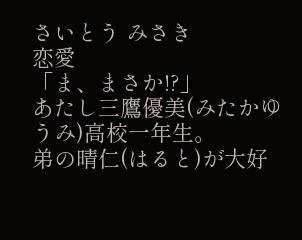さいとう みさき
恋愛
「ま、まさか!?」
あたし三鷹優美(みたかゆうみ)高校一年生。
弟の晴仁(はると)が大好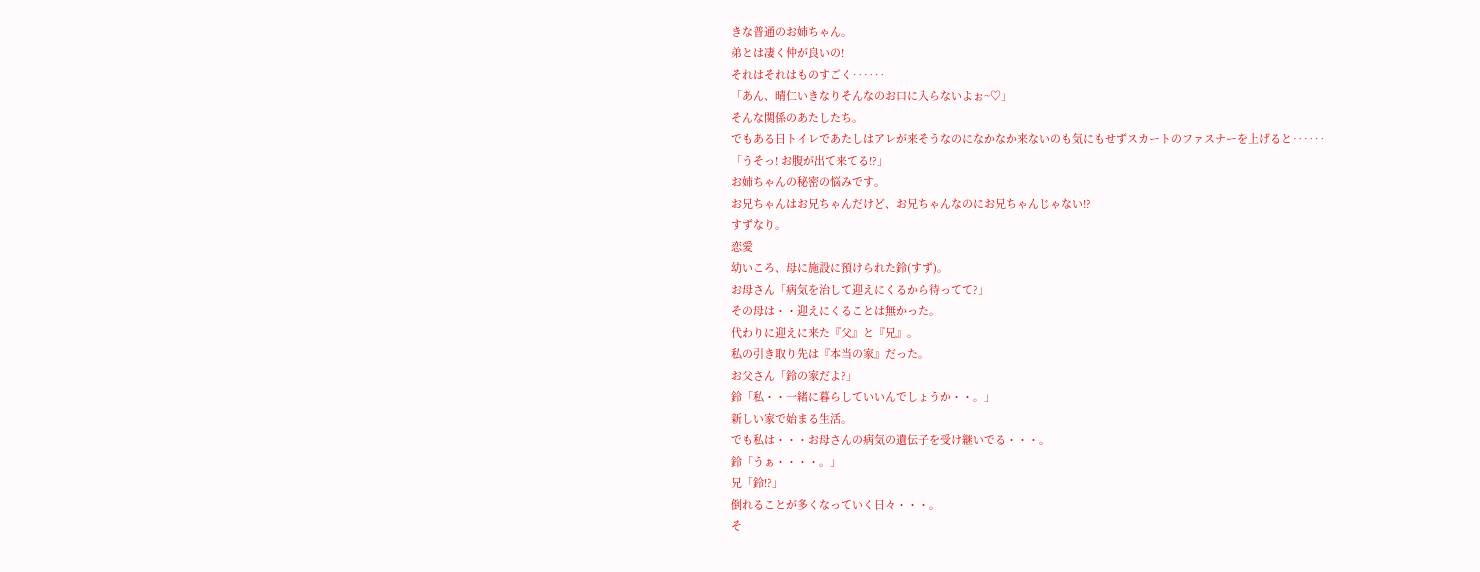きな普通のお姉ちゃん。
弟とは凄く仲が良いの!
それはそれはものすごく‥‥‥
「あん、晴仁いきなりそんなのお口に入らないよぉ~♡」
そんな関係のあたしたち。
でもある日トイレであたしはアレが来そうなのになかなか来ないのも気にもせずスカートのファスナーを上げると‥‥‥
「うそっ! お腹が出て来てる!?」
お姉ちゃんの秘密の悩みです。
お兄ちゃんはお兄ちゃんだけど、お兄ちゃんなのにお兄ちゃんじゃない!?
すずなり。
恋愛
幼いころ、母に施設に預けられた鈴(すず)。
お母さん「病気を治して迎えにくるから待ってて?」
その母は・・迎えにくることは無かった。
代わりに迎えに来た『父』と『兄』。
私の引き取り先は『本当の家』だった。
お父さん「鈴の家だよ?」
鈴「私・・一緒に暮らしていいんでしょうか・・。」
新しい家で始まる生活。
でも私は・・・お母さんの病気の遺伝子を受け継いでる・・・。
鈴「うぁ・・・・。」
兄「鈴!?」
倒れることが多くなっていく日々・・・。
そ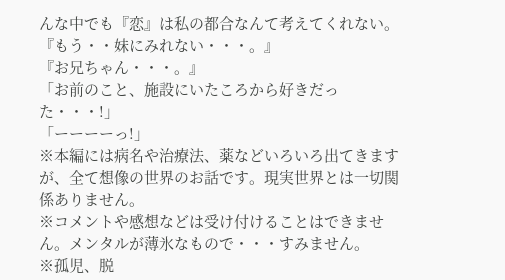んな中でも『恋』は私の都合なんて考えてくれない。
『もう・・妹にみれない・・・。』
『お兄ちゃん・・・。』
「お前のこと、施設にいたころから好きだった・・・!」
「ーーーーっ!」
※本編には病名や治療法、薬などいろいろ出てきますが、全て想像の世界のお話です。現実世界とは一切関係ありません。
※コメントや感想などは受け付けることはできません。メンタルが薄氷なもので・・・すみません。
※孤児、脱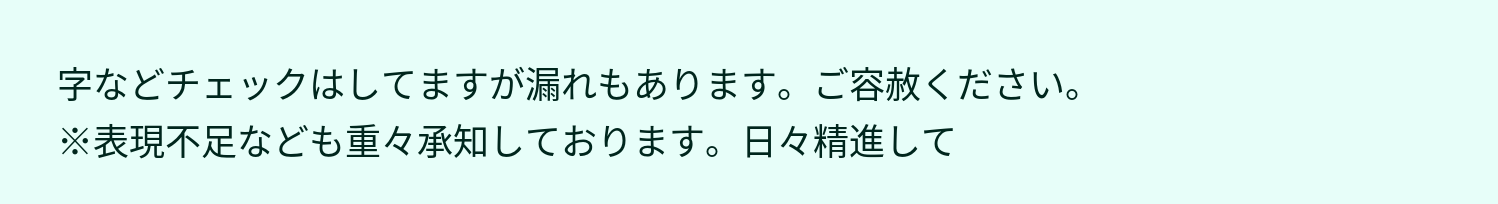字などチェックはしてますが漏れもあります。ご容赦ください。
※表現不足なども重々承知しております。日々精進して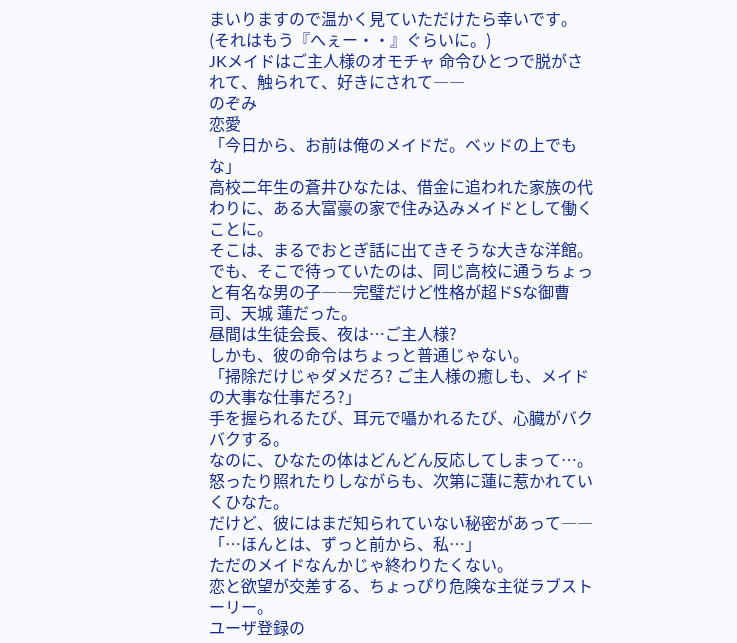まいりますので温かく見ていただけたら幸いです。(それはもう『へぇー・・』ぐらいに。)
JKメイドはご主人様のオモチャ 命令ひとつで脱がされて、触られて、好きにされて――
のぞみ
恋愛
「今日から、お前は俺のメイドだ。ベッドの上でもな」
高校二年生の蒼井ひなたは、借金に追われた家族の代わりに、ある大富豪の家で住み込みメイドとして働くことに。
そこは、まるでおとぎ話に出てきそうな大きな洋館。
でも、そこで待っていたのは、同じ高校に通うちょっと有名な男の子――完璧だけど性格が超ドSな御曹司、天城 蓮だった。
昼間は生徒会長、夜は…ご主人様?
しかも、彼の命令はちょっと普通じゃない。
「掃除だけじゃダメだろ? ご主人様の癒しも、メイドの大事な仕事だろ?」
手を握られるたび、耳元で囁かれるたび、心臓がバクバクする。
なのに、ひなたの体はどんどん反応してしまって…。
怒ったり照れたりしながらも、次第に蓮に惹かれていくひなた。
だけど、彼にはまだ知られていない秘密があって――
「…ほんとは、ずっと前から、私…」
ただのメイドなんかじゃ終わりたくない。
恋と欲望が交差する、ちょっぴり危険な主従ラブストーリー。
ユーザ登録の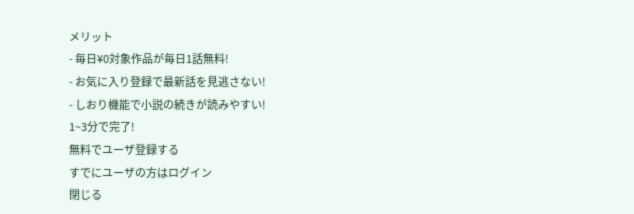メリット
- 毎日¥0対象作品が毎日1話無料!
- お気に入り登録で最新話を見逃さない!
- しおり機能で小説の続きが読みやすい!
1~3分で完了!
無料でユーザ登録する
すでにユーザの方はログイン
閉じる